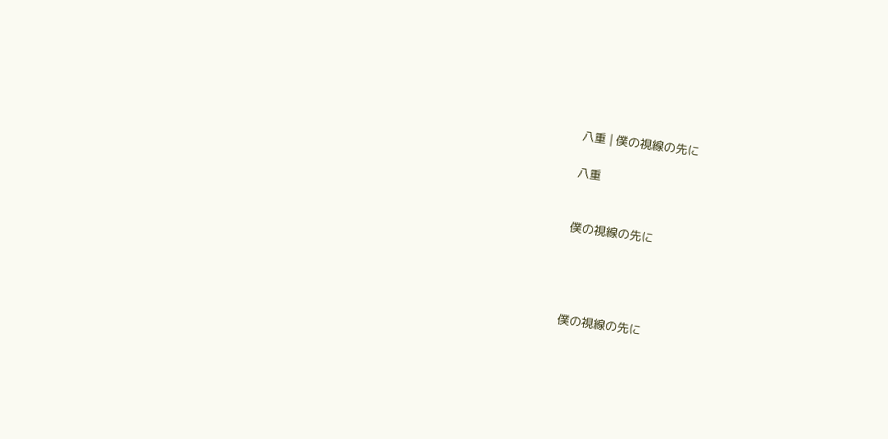八重 | 僕の視線の先に

八重


僕の視線の先に




僕の視線の先に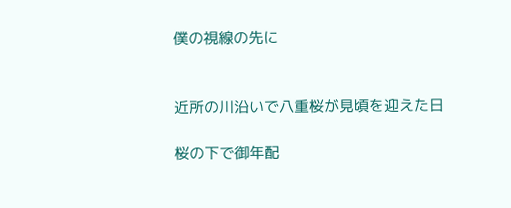僕の視線の先に


近所の川沿いで八重桜が見頃を迎えた日

桜の下で御年配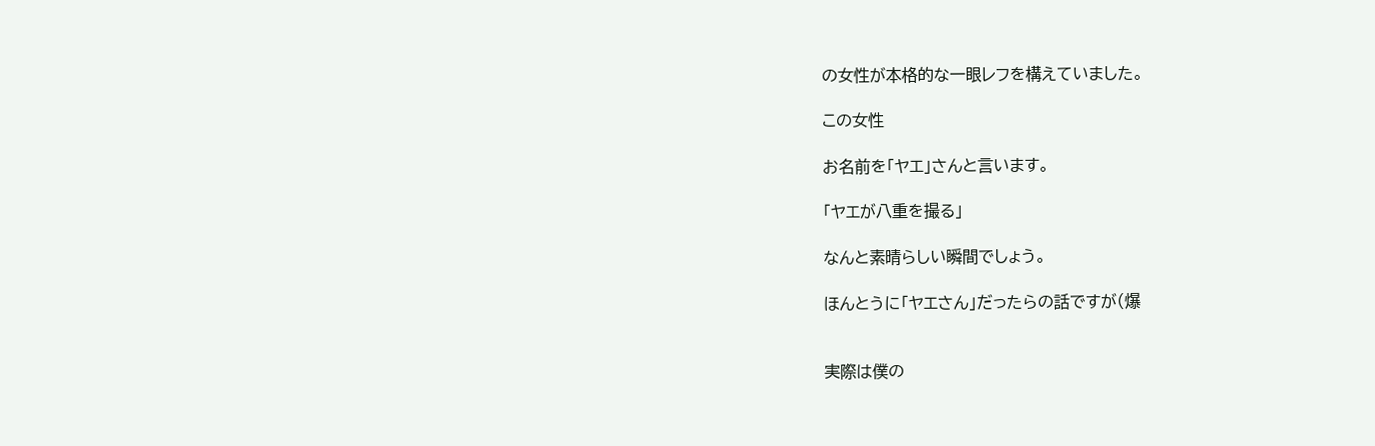の女性が本格的な一眼レフを構えていました。

この女性

お名前を「ヤエ」さんと言います。

「ヤエが八重を撮る」

なんと素晴らしい瞬間でしょう。

ほんとうに「ヤエさん」だったらの話ですが(爆


実際は僕の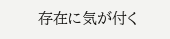存在に気が付く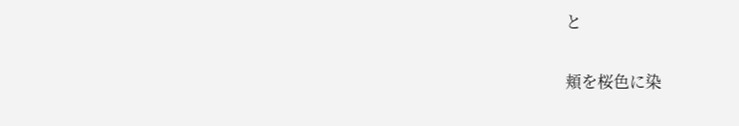と

頬を桜色に染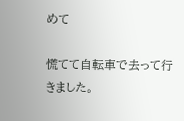めて

慌てて自転車で去って行きました。